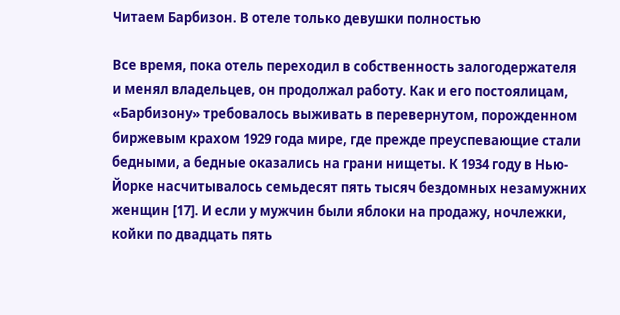Читаем Барбизон. В отеле только девушки полностью

Все время, пока отель переходил в собственность залогодержателя и менял владельцев, он продолжал работу. Как и его постоялицам, «Барбизону» требовалось выживать в перевернутом, порожденном биржевым крахом 1929 года мире, где прежде преуспевающие стали бедными, а бедные оказались на грани нищеты. К 1934 году в Нью-Йорке насчитывалось семьдесят пять тысяч бездомных незамужних женщин [17]. И если у мужчин были яблоки на продажу, ночлежки, койки по двадцать пять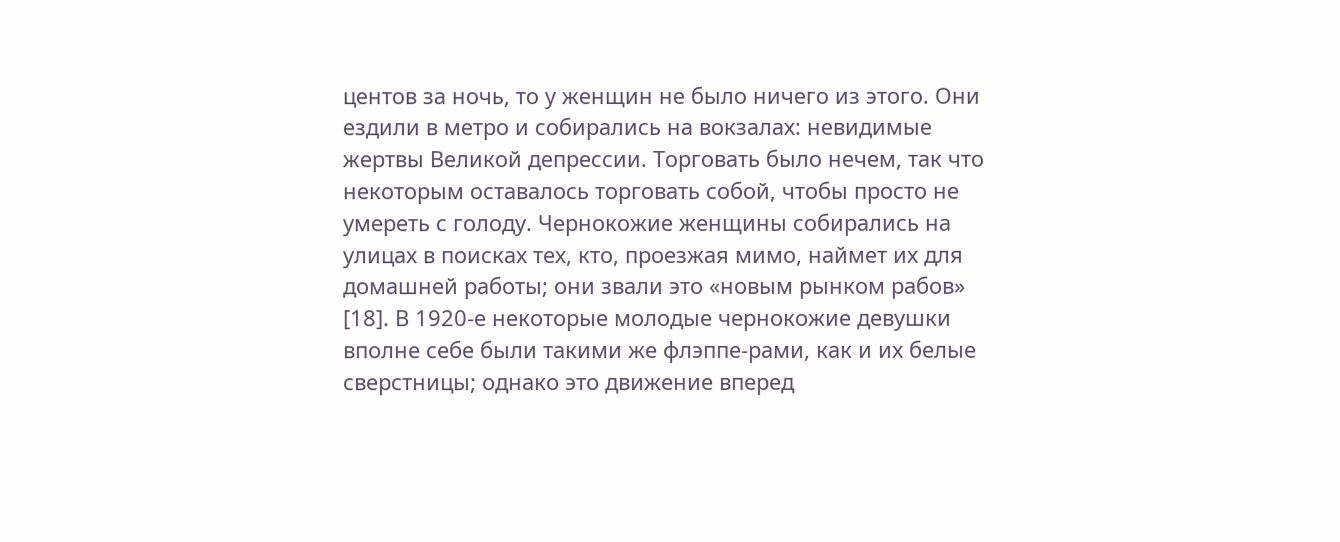центов за ночь, то у женщин не было ничего из этого. Они ездили в метро и собирались на вокзалах: невидимые жертвы Великой депрессии. Торговать было нечем, так что некоторым оставалось торговать собой, чтобы просто не умереть с голоду. Чернокожие женщины собирались на улицах в поисках тех, кто, проезжая мимо, наймет их для домашней работы; они звали это «новым рынком рабов» [18]. В 1920-е некоторые молодые чернокожие девушки вполне себе были такими же флэппе-рами, как и их белые сверстницы; однако это движение вперед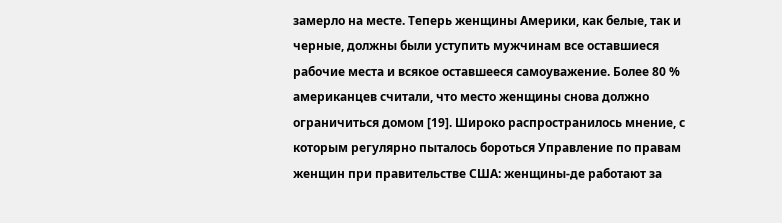замерло на месте. Теперь женщины Америки, как белые, так и черные, должны были уступить мужчинам все оставшиеся рабочие места и всякое оставшееся самоуважение. Более 80 % американцев считали, что место женщины снова должно ограничиться домом [19]. Широко распространилось мнение, с которым регулярно пыталось бороться Управление по правам женщин при правительстве США: женщины-де работают за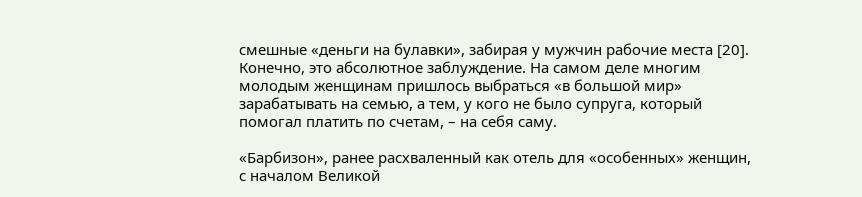смешные «деньги на булавки», забирая у мужчин рабочие места [20]. Конечно, это абсолютное заблуждение. На самом деле многим молодым женщинам пришлось выбраться «в большой мир» зарабатывать на семью, а тем, у кого не было супруга, который помогал платить по счетам, – на себя саму.

«Барбизон», ранее расхваленный как отель для «особенных» женщин, с началом Великой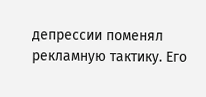депрессии поменял рекламную тактику. Его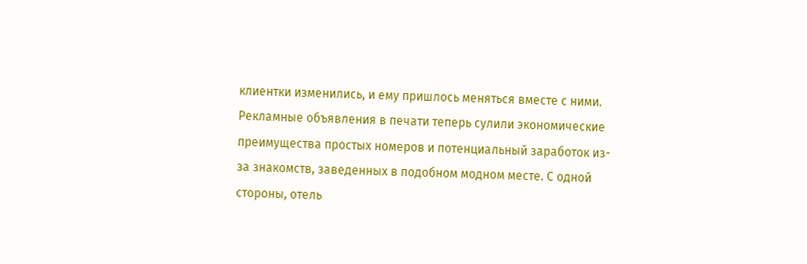клиентки изменились, и ему пришлось меняться вместе с ними. Рекламные объявления в печати теперь сулили экономические преимущества простых номеров и потенциальный заработок из-за знакомств, заведенных в подобном модном месте. С одной стороны, отель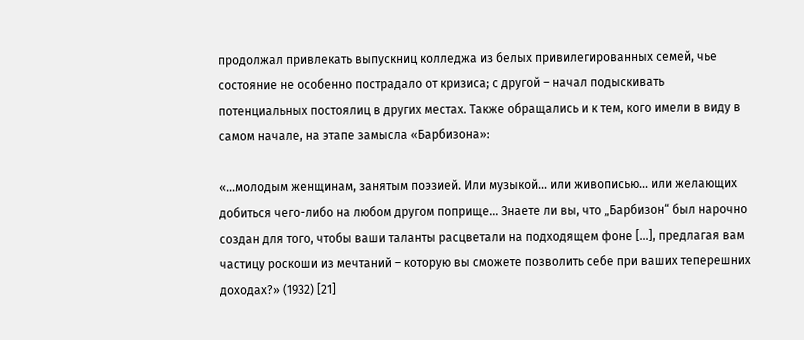продолжал привлекать выпускниц колледжа из белых привилегированных семей, чье состояние не особенно пострадало от кризиса; с другой – начал подыскивать потенциальных постоялиц в других местах. Также обращались и к тем, кого имели в виду в самом начале, на этапе замысла «Барбизона»:

«…молодым женщинам, занятым поэзией. Или музыкой… или живописью… или желающих добиться чего-либо на любом другом поприще… Знаете ли вы, что „Барбизон“ был нарочно создан для того, чтобы ваши таланты расцветали на подходящем фоне […], предлагая вам частицу роскоши из мечтаний – которую вы сможете позволить себе при ваших теперешних доходах?» (1932) [21]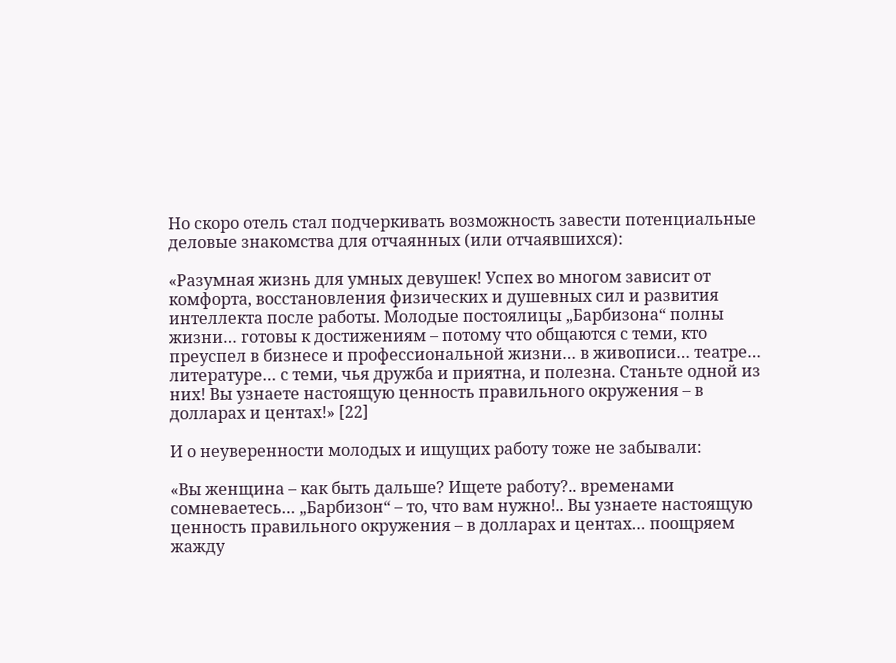Но скоро отель стал подчеркивать возможность завести потенциальные деловые знакомства для отчаянных (или отчаявшихся):

«Разумная жизнь для умных девушек! Успех во многом зависит от комфорта, восстановления физических и душевных сил и развития интеллекта после работы. Молодые постоялицы „Барбизона“ полны жизни… готовы к достижениям – потому что общаются с теми, кто преуспел в бизнесе и профессиональной жизни… в живописи… театре… литературе… с теми, чья дружба и приятна, и полезна. Станьте одной из них! Вы узнаете настоящую ценность правильного окружения – в долларах и центах!» [22]

И о неуверенности молодых и ищущих работу тоже не забывали:

«Вы женщина – как быть дальше? Ищете работу?.. временами сомневаетесь… „Барбизон“ – то, что вам нужно!.. Вы узнаете настоящую ценность правильного окружения – в долларах и центах… поощряем жажду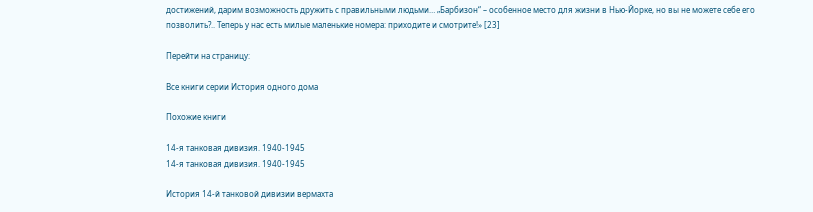достижений, дарим возможность дружить с правильными людьми… „Барбизон“ – особенное место для жизни в Нью-Йорке, но вы не можете себе его позволить?.. Теперь у нас есть милые маленькие номера: приходите и смотрите!» [23]

Перейти на страницу:

Все книги серии История одного дома

Похожие книги

14-я танковая дивизия. 1940-1945
14-я танковая дивизия. 1940-1945

История 14-й танковой дивизии вермахта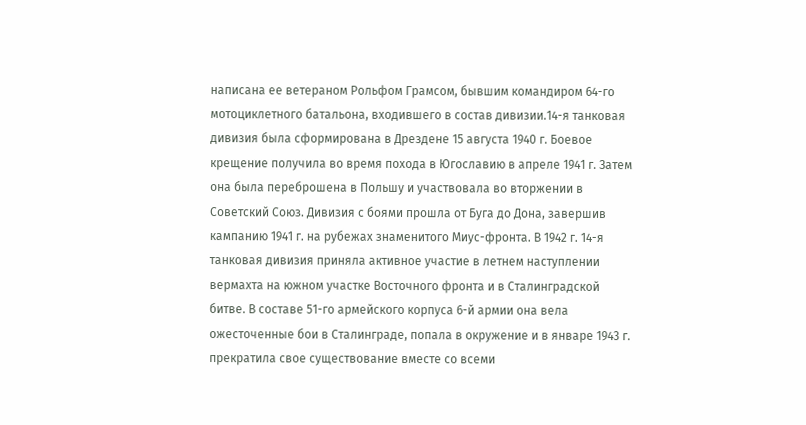написана ее ветераном Рольфом Грамсом, бывшим командиром 64-го мотоциклетного батальона, входившего в состав дивизии.14-я танковая дивизия была сформирована в Дрездене 15 августа 1940 г. Боевое крещение получила во время похода в Югославию в апреле 1941 г. Затем она была переброшена в Польшу и участвовала во вторжении в Советский Союз. Дивизия с боями прошла от Буга до Дона, завершив кампанию 1941 г. на рубежах знаменитого Миус-фронта. В 1942 г. 14-я танковая дивизия приняла активное участие в летнем наступлении вермахта на южном участке Восточного фронта и в Сталинградской битве. В составе 51-го армейского корпуса 6-й армии она вела ожесточенные бои в Сталинграде, попала в окружение и в январе 1943 г. прекратила свое существование вместе со всеми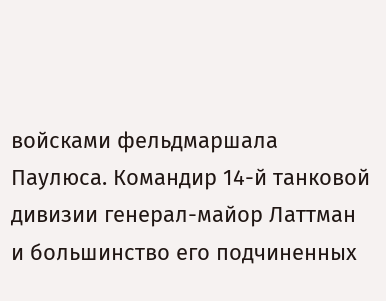войсками фельдмаршала Паулюса. Командир 14-й танковой дивизии генерал-майор Латтман и большинство его подчиненных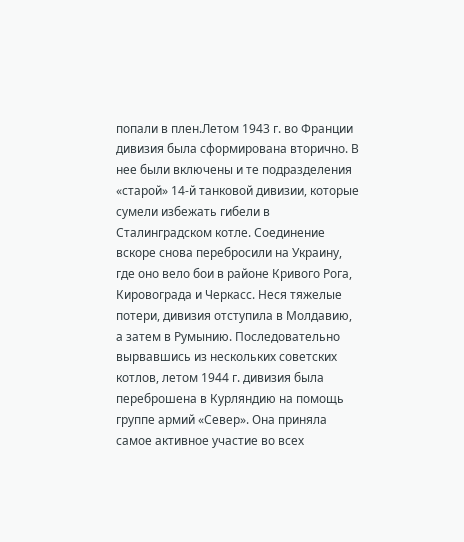попали в плен.Летом 1943 г. во Франции дивизия была сформирована вторично. В нее были включены и те подразделения «старой» 14-й танковой дивизии, которые сумели избежать гибели в Сталинградском котле. Соединение вскоре снова перебросили на Украину, где оно вело бои в районе Кривого Рога, Кировограда и Черкасс. Неся тяжелые потери, дивизия отступила в Молдавию, а затем в Румынию. Последовательно вырвавшись из нескольких советских котлов, летом 1944 г. дивизия была переброшена в Курляндию на помощь группе армий «Север». Она приняла самое активное участие во всех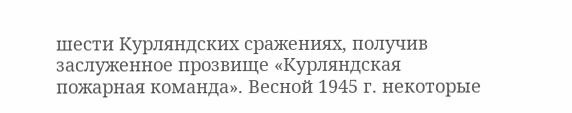шести Курляндских сражениях, получив заслуженное прозвище «Курляндская пожарная команда». Весной 1945 г. некоторые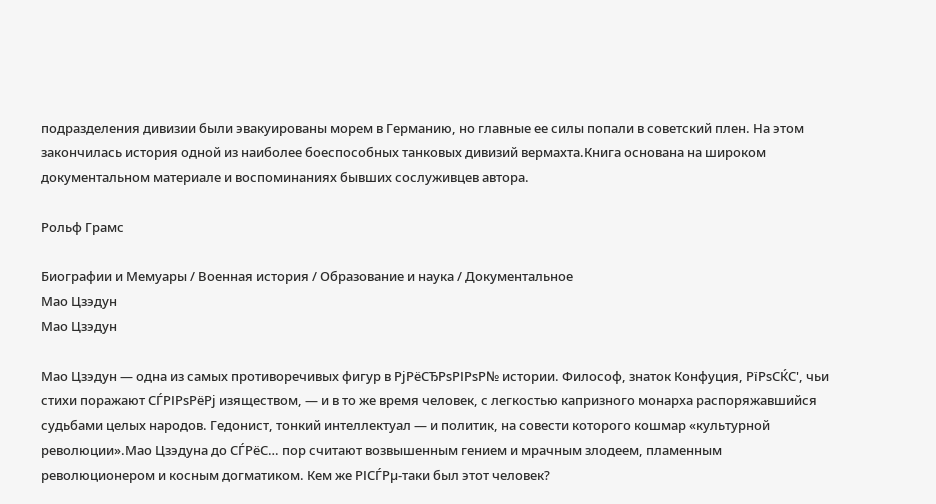подразделения дивизии были эвакуированы морем в Германию, но главные ее силы попали в советский плен. На этом закончилась история одной из наиболее боеспособных танковых дивизий вермахта.Книга основана на широком документальном материале и воспоминаниях бывших сослуживцев автора.

Рольф Грамс

Биографии и Мемуары / Военная история / Образование и наука / Документальное
Мао Цзэдун
Мао Цзэдун

Мао Цзэдун — одна из самых противоречивых фигур в РјРёСЂРѕРІРѕР№ истории. Философ, знаток Конфуция, РїРѕСЌС', чьи стихи поражают СЃРІРѕРёРј изяществом, — и в то же время человек, с легкостью капризного монарха распоряжавшийся судьбами целых народов. Гедонист, тонкий интеллектуал — и политик, на совести которого кошмар «культурной революции».Мао Цзэдуна до СЃРёС… пор считают возвышенным гением и мрачным злодеем, пламенным революционером и косным догматиком. Кем же РІСЃРµ-таки был этот человек?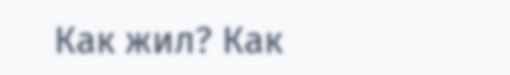Как жил? Как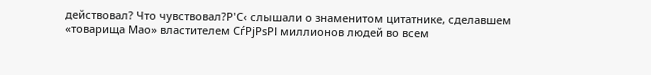действовал? Что чувствовал?Р'С‹ слышали о знаменитом цитатнике, сделавшем «товарища Мао» властителем СѓРјРѕРІ миллионов людей во всем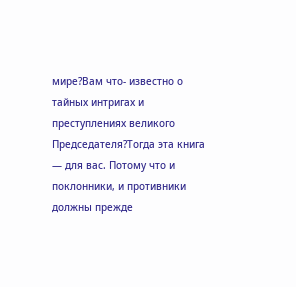мире?Вам что- известно о тайных интригах и преступлениях великого Председателя?Тогда эта книга — для вас. Потому что и поклонники, и противники должны прежде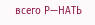всего Р—НАТЬ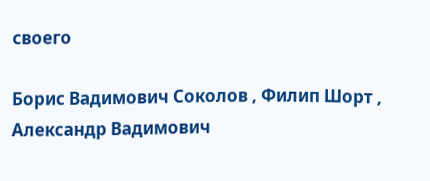своего

Борис Вадимович Соколов , Филип Шорт , Александр Вадимович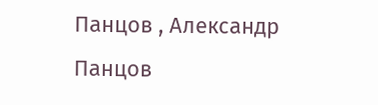Панцов , Александр Панцов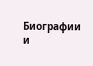Биографии и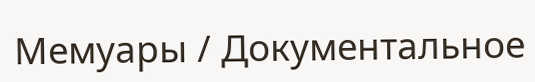Мемуары / Документальное